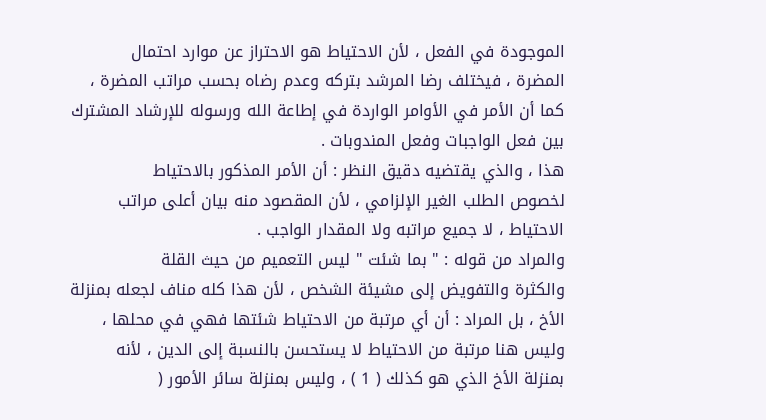الموجودة في الفعل ، لأن الاحتياط هو الاحتراز عن موارد احتمال
المضرة ، فيختلف رضا المرشد بتركه وعدم رضاه بحسب مراتب المضرة ،
كما أن الأمر في الأوامر الواردة في إطاعة الله ورسوله للإرشاد المشترك
بين فعل الواجبات وفعل المندوبات .
هذا ، والذي يقتضيه دقيق النظر : أن الأمر المذكور بالاحتياط
لخصوص الطلب الغير الإلزامي ، لأن المقصود منه بيان أعلى مراتب
الاحتياط ، لا جميع مراتبه ولا المقدار الواجب .
والمراد من قوله : " بما شئت " ليس التعميم من حيث القلة
والكثرة والتفويض إلى مشيئة الشخص ، لأن هذا كله مناف لجعله بمنزلة
الأخ ، بل المراد : أن أي مرتبة من الاحتياط شئتها فهي في محلها ،
وليس هنا مرتبة من الاحتياط لا يستحسن بالنسبة إلى الدين ، لأنه
بمنزلة الأخ الذي هو كذلك ( 1 ) ، وليس بمنزلة سائر الأمور (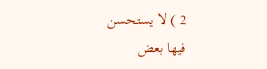2 ) لا يستحسن
فيها بعض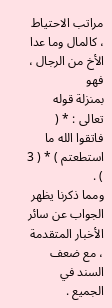مراتب الاحتياط ، كالمال وما عدا الأخ من الرجال ، فهو
بمنزلة قوله تعالى : * ( فاتقوا الله ما استطعتم ) * ( 3 ) .
ومما ذكرنا يظهر الجواب عن سائر الأخبار المتقدمة ، مع ضعف
السند في الجميع .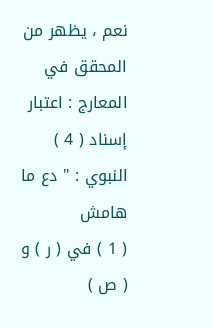نعم ، يظهر من المحقق في المعارج : اعتبار إسناد ( 4 ) النبوي : " دع ما
هامش
( 1 ) في ( ر ) و ( ص )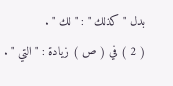بدل " كذلك " : " لك " .
( 2 ) في ( ص ) زيادة : " التي " .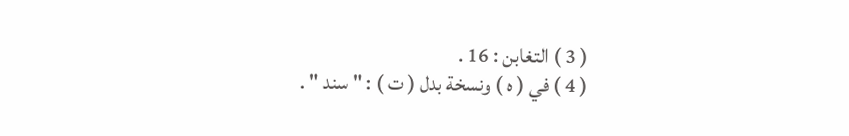( 3 ) التغابن : 16 .
( 4 ) في ( ه ) ونسخة بدل ( ت ) : " سند " .